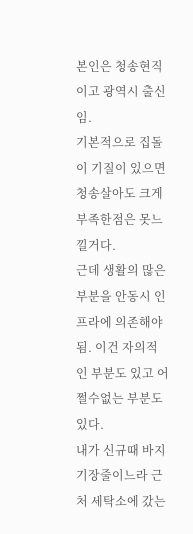본인은 청송현직이고 광역시 출신임.
기본적으로 집돌이 기질이 있으면 청송살아도 크게 부족한점은 못느낄거다.
근데 생활의 많은 부분을 안동시 인프라에 의존해야됨. 이건 자의적인 부분도 있고 어쩔수없는 부분도 있다.
내가 신규때 바지 기장줄이느라 근처 세탁소에 갔는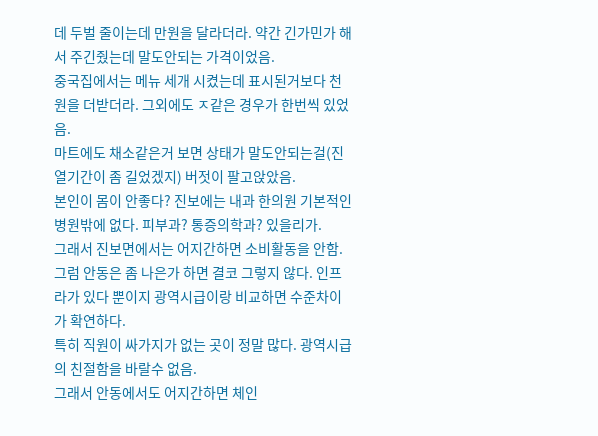데 두벌 줄이는데 만원을 달라더라. 약간 긴가민가 해서 주긴줬는데 말도안되는 가격이었음.
중국집에서는 메뉴 세개 시켰는데 표시된거보다 천원을 더받더라. 그외에도 ㅈ같은 경우가 한번씩 있었음.
마트에도 채소같은거 보면 상태가 말도안되는걸(진열기간이 좀 길었겠지) 버젓이 팔고앉았음.
본인이 몸이 안좋다? 진보에는 내과 한의원 기본적인 병원밖에 없다. 피부과? 통증의학과? 있을리가.
그래서 진보면에서는 어지간하면 소비활동을 안함.
그럼 안동은 좀 나은가 하면 결코 그렇지 않다. 인프라가 있다 뿐이지 광역시급이랑 비교하면 수준차이가 확연하다.
특히 직원이 싸가지가 없는 곳이 정말 많다. 광역시급의 친절함을 바랄수 없음.
그래서 안동에서도 어지간하면 체인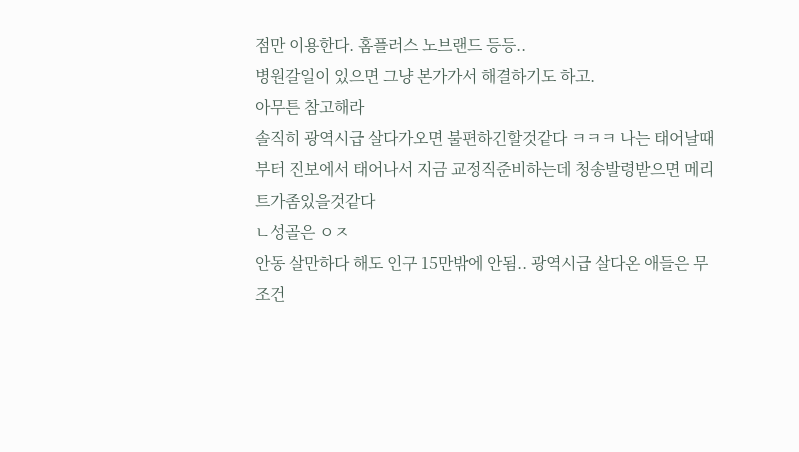점만 이용한다. 홈플러스 노브랜드 등등..
병원갈일이 있으면 그냥 본가가서 해결하기도 하고.
아무튼 참고해라
솔직히 광역시급 살다가오면 불편하긴할것같다 ㅋㅋㅋ 나는 태어날때부터 진보에서 태어나서 지금 교정직준비하는데 청송발령받으면 메리트가좀있을것같다
ㄴ성골은 ㅇㅈ
안동 살만하다 해도 인구 15만밖에 안됨.. 광역시급 살다온 애들은 무조건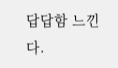답답함 느낀다.